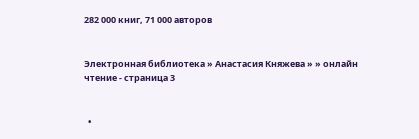282 000 книг, 71 000 авторов


Электронная библиотека » Анастасия Княжева » » онлайн чтение - страница 3


  •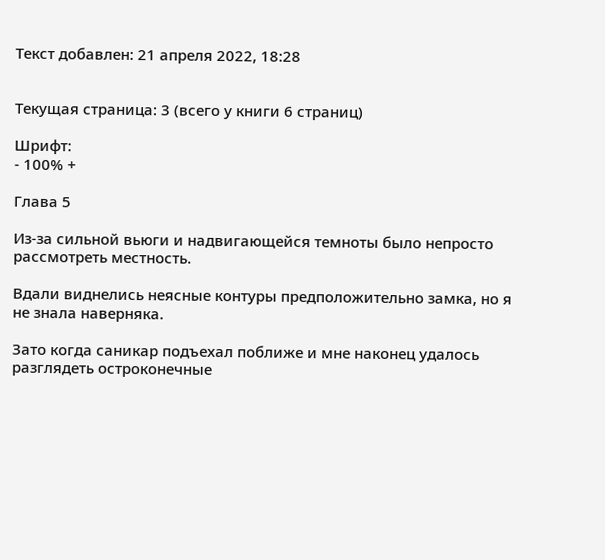Текст добавлен: 21 апреля 2022, 18:28


Текущая страница: 3 (всего у книги 6 страниц)

Шрифт:
- 100% +

Глава 5

Из-за сильной вьюги и надвигающейся темноты было непросто рассмотреть местность.

Вдали виднелись неясные контуры предположительно замка, но я не знала наверняка.

Зато когда саникар подъехал поближе и мне наконец удалось разглядеть остроконечные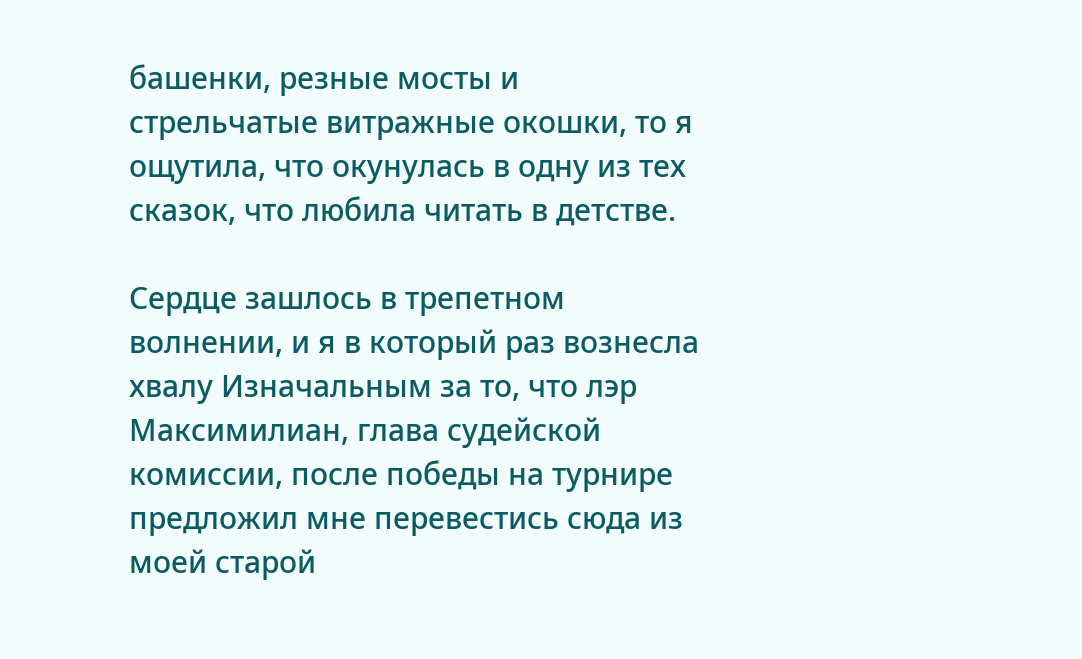башенки, резные мосты и стрельчатые витражные окошки, то я ощутила, что окунулась в одну из тех сказок, что любила читать в детстве.

Сердце зашлось в трепетном волнении, и я в который раз вознесла хвалу Изначальным за то, что лэр Максимилиан, глава судейской комиссии, после победы на турнире предложил мне перевестись сюда из моей старой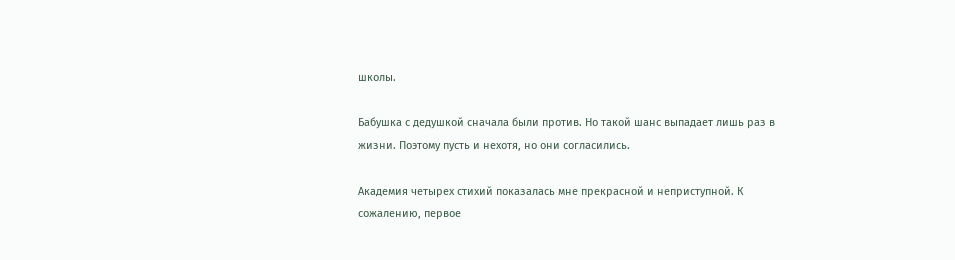школы.

Бабушка с дедушкой сначала были против. Но такой шанс выпадает лишь раз в жизни. Поэтому пусть и нехотя, но они согласились.

Академия четырех стихий показалась мне прекрасной и неприступной. К сожалению, первое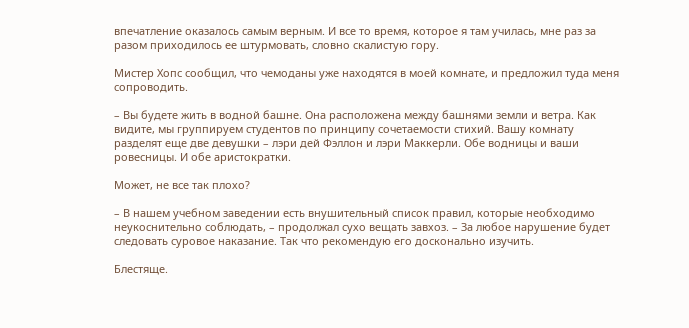впечатление оказалось самым верным. И все то время, которое я там училась, мне раз за разом приходилось ее штурмовать, словно скалистую гору.

Мистер Хопс сообщил, что чемоданы уже находятся в моей комнате, и предложил туда меня сопроводить.

– Вы будете жить в водной башне. Она расположена между башнями земли и ветра. Как видите, мы группируем студентов по принципу сочетаемости стихий. Вашу комнату разделят еще две девушки – лэри дей Фэллон и лэри Маккерли. Обе водницы и ваши ровесницы. И обе аристократки.

Может, не все так плохо?

– В нашем учебном заведении есть внушительный список правил, которые необходимо неукоснительно соблюдать, – продолжал сухо вещать завхоз. – За любое нарушение будет следовать суровое наказание. Так что рекомендую его досконально изучить.

Блестяще.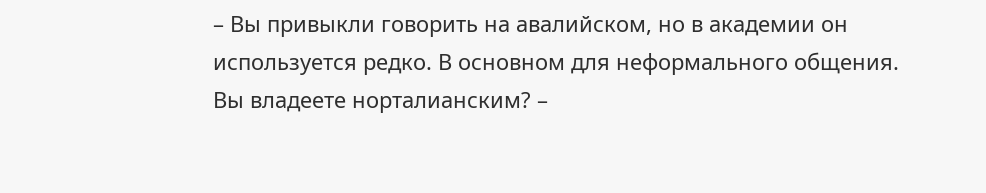– Вы привыкли говорить на авалийском, но в академии он используется редко. В основном для неформального общения. Вы владеете норталианским? –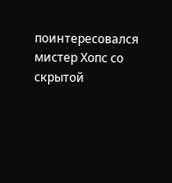поинтересовался мистер Хопс со скрытой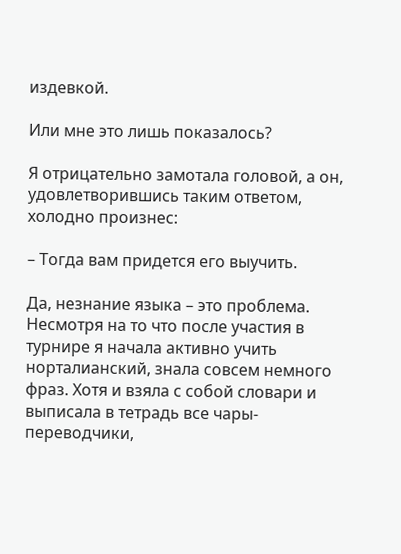издевкой.

Или мне это лишь показалось?

Я отрицательно замотала головой, а он, удовлетворившись таким ответом, холодно произнес:

– Тогда вам придется его выучить.

Да, незнание языка – это проблема. Несмотря на то что после участия в турнире я начала активно учить норталианский, знала совсем немного фраз. Хотя и взяла с собой словари и выписала в тетрадь все чары-переводчики,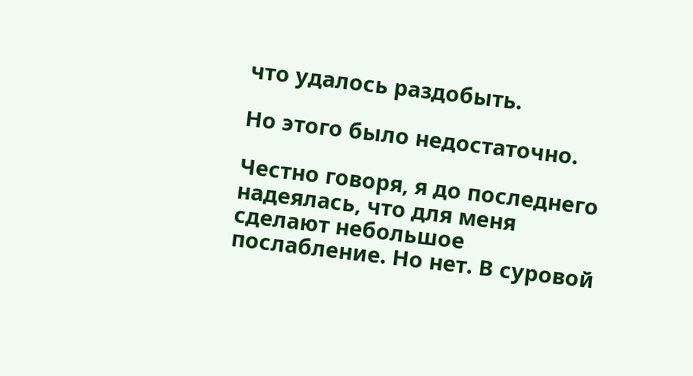что удалось раздобыть.

Но этого было недостаточно.

Честно говоря, я до последнего надеялась, что для меня сделают небольшое послабление. Но нет. В суровой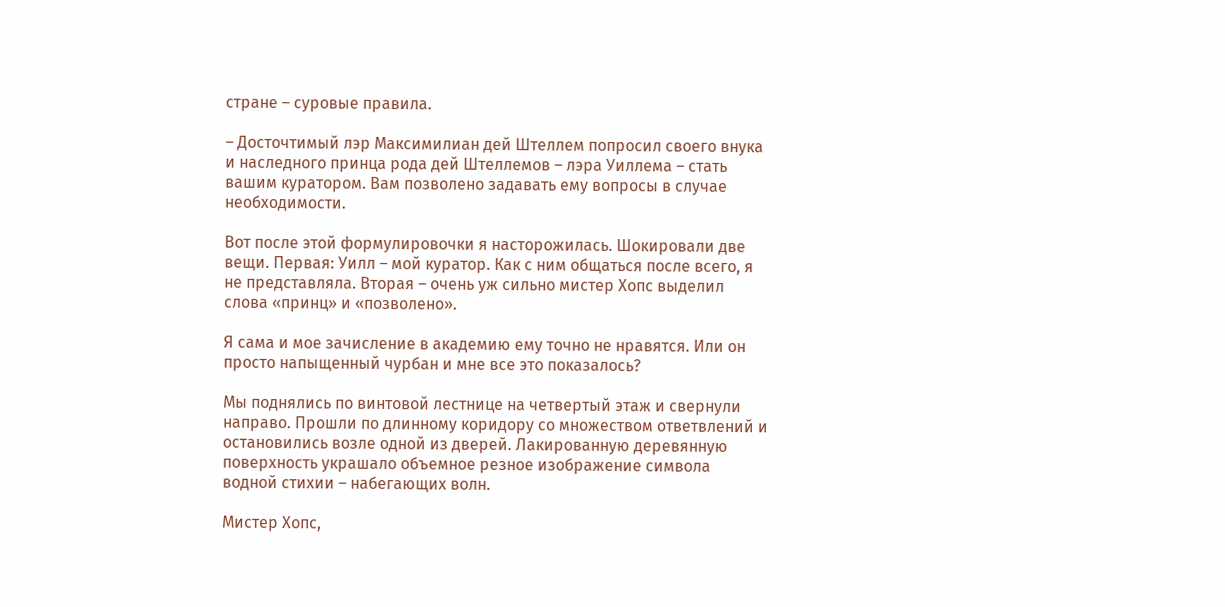стране – суровые правила.

– Досточтимый лэр Максимилиан дей Штеллем попросил своего внука и наследного принца рода дей Штеллемов – лэра Уиллема – стать вашим куратором. Вам позволено задавать ему вопросы в случае необходимости.

Вот после этой формулировочки я насторожилась. Шокировали две вещи. Первая: Уилл – мой куратор. Как с ним общаться после всего, я не представляла. Вторая – очень уж сильно мистер Хопс выделил слова «принц» и «позволено».

Я сама и мое зачисление в академию ему точно не нравятся. Или он просто напыщенный чурбан и мне все это показалось?

Мы поднялись по винтовой лестнице на четвертый этаж и свернули направо. Прошли по длинному коридору со множеством ответвлений и остановились возле одной из дверей. Лакированную деревянную поверхность украшало объемное резное изображение символа водной стихии – набегающих волн.

Мистер Хопс,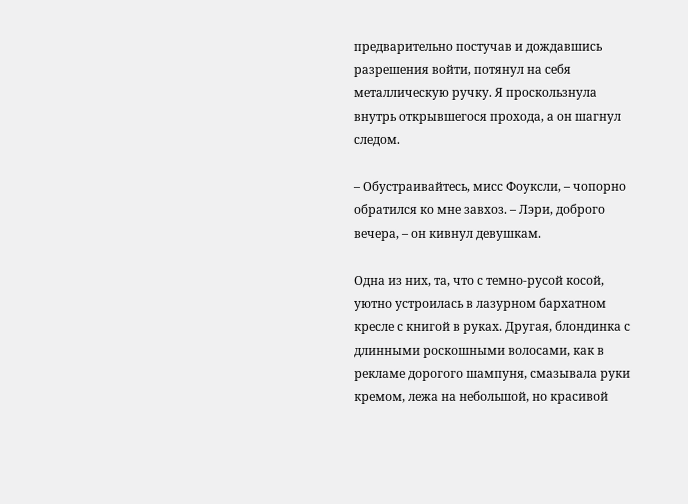предварительно постучав и дождавшись разрешения войти, потянул на себя металлическую ручку. Я проскользнула внутрь открывшегося прохода, а он шагнул следом.

– Обустраивайтесь, мисс Фоуксли, – чопорно обратился ко мне завхоз. – Лэри, доброго вечера, – он кивнул девушкам.

Одна из них, та, что с темно-русой косой, уютно устроилась в лазурном бархатном кресле с книгой в руках. Другая, блондинка с длинными роскошными волосами, как в рекламе дорогого шампуня, смазывала руки кремом, лежа на небольшой, но красивой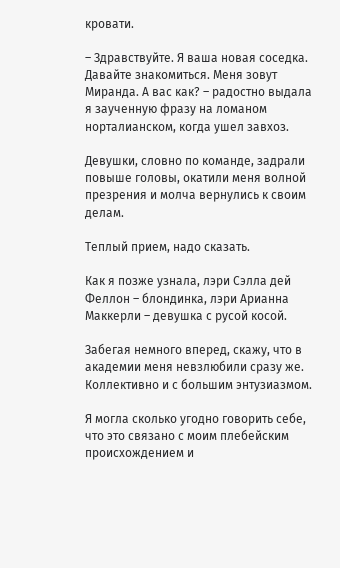кровати.

– Здравствуйте. Я ваша новая соседка. Давайте знакомиться. Меня зовут Миранда. А вас как? – радостно выдала я заученную фразу на ломаном норталианском, когда ушел завхоз.

Девушки, словно по команде, задрали повыше головы, окатили меня волной презрения и молча вернулись к своим делам.

Теплый прием, надо сказать.

Как я позже узнала, лэри Сэлла дей Феллон – блондинка, лэри Арианна Маккерли – девушка с русой косой.

Забегая немного вперед, скажу, что в академии меня невзлюбили сразу же. Коллективно и с большим энтузиазмом.

Я могла сколько угодно говорить себе, что это связано с моим плебейским происхождением и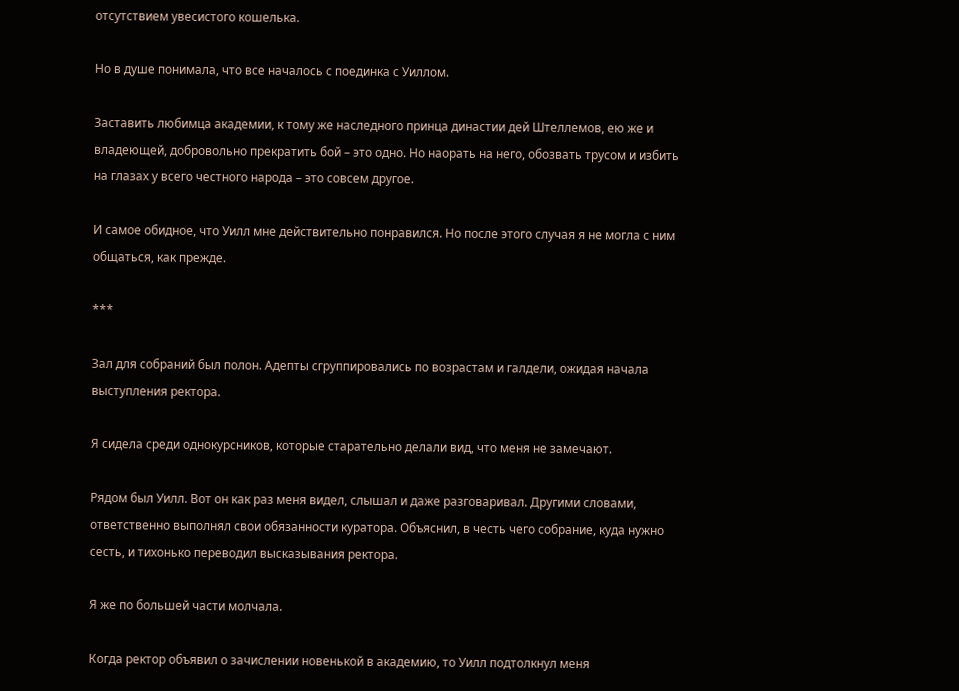отсутствием увесистого кошелька.

Но в душе понимала, что все началось с поединка с Уиллом.

Заставить любимца академии, к тому же наследного принца династии дей Штеллемов, ею же и владеющей, добровольно прекратить бой – это одно. Но наорать на него, обозвать трусом и избить на глазах у всего честного народа – это совсем другое.

И самое обидное, что Уилл мне действительно понравился. Но после этого случая я не могла с ним общаться, как прежде.

***

Зал для собраний был полон. Адепты сгруппировались по возрастам и галдели, ожидая начала выступления ректора.

Я сидела среди однокурсников, которые старательно делали вид, что меня не замечают.

Рядом был Уилл. Вот он как раз меня видел, слышал и даже разговаривал. Другими словами, ответственно выполнял свои обязанности куратора. Объяснил, в честь чего собрание, куда нужно сесть, и тихонько переводил высказывания ректора.

Я же по большей части молчала.

Когда ректор объявил о зачислении новенькой в академию, то Уилл подтолкнул меня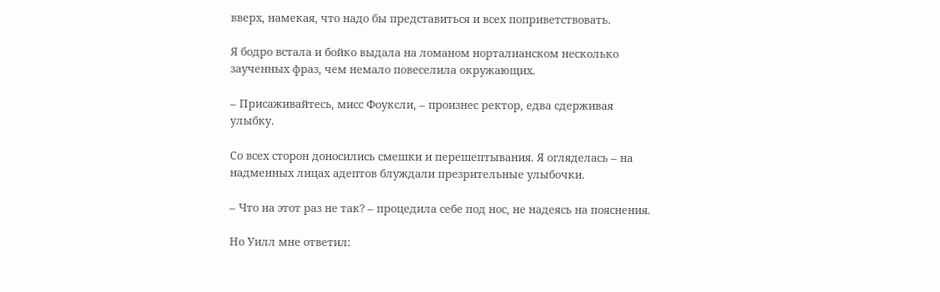вверх, намекая, что надо бы представиться и всех поприветствовать.

Я бодро встала и бойко выдала на ломаном норталианском несколько заученных фраз, чем немало повеселила окружающих.

– Присаживайтесь, мисс Фоуксли, – произнес ректор, едва сдерживая улыбку.

Со всех сторон доносились смешки и перешептывания. Я огляделась – на надменных лицах адептов блуждали презрительные улыбочки.

– Что на этот раз не так? – процедила себе под нос, не надеясь на пояснения.

Но Уилл мне ответил: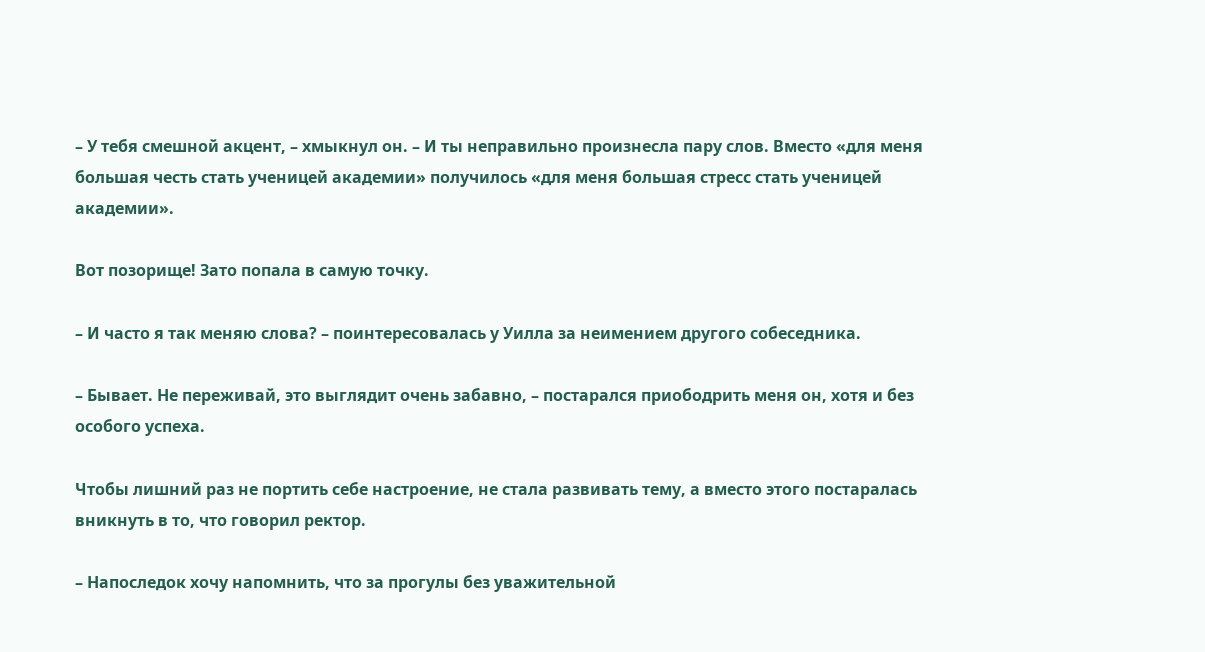– У тебя смешной акцент, – хмыкнул он. – И ты неправильно произнесла пару слов. Вместо «для меня большая честь стать ученицей академии» получилось «для меня большая стресс стать ученицей академии».

Вот позорище! Зато попала в самую точку.

– И часто я так меняю слова? – поинтересовалась у Уилла за неимением другого собеседника.

– Бывает. Не переживай, это выглядит очень забавно, – постарался приободрить меня он, хотя и без особого успеха.

Чтобы лишний раз не портить себе настроение, не стала развивать тему, а вместо этого постаралась вникнуть в то, что говорил ректор.

– Напоследок хочу напомнить, что за прогулы без уважительной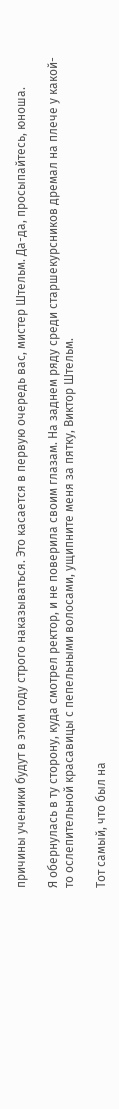причины ученики будут в этом году строго наказываться. Это касается в первую очередь вас, мистер Штельм. Да-да, просыпайтесь, юноша.

Я обернулась в ту сторону, куда смотрел ректор, и не поверила своим глазам. На заднем ряду среди старшекурсников дремал на плече у какой-то ослепительной красавицы с пепельными волосами, ущипните меня за пятку, Виктор Штельм.

Тот самый, что был на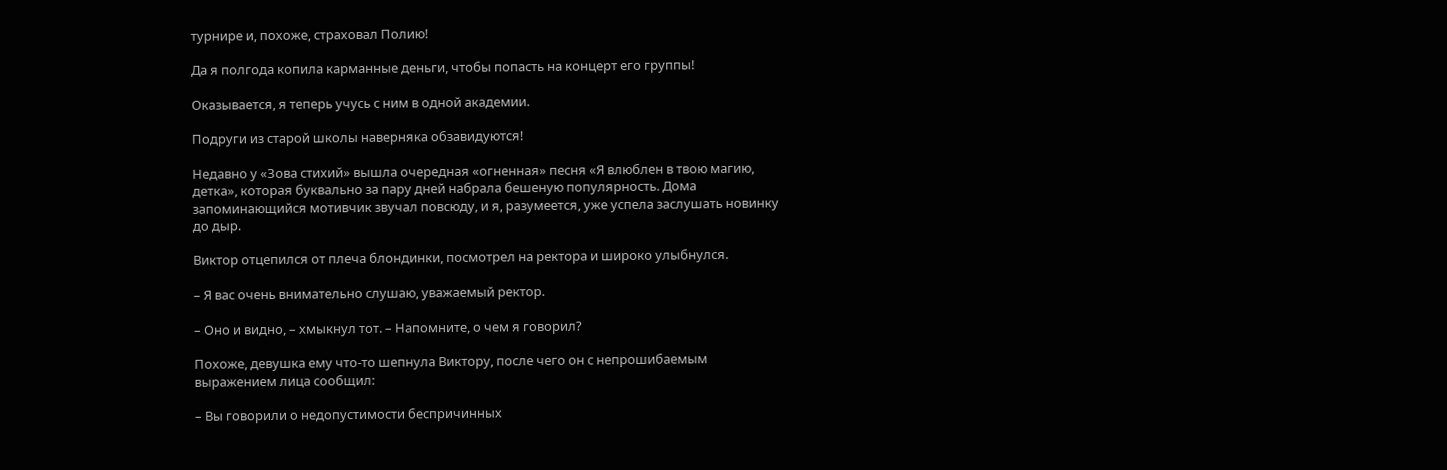турнире и, похоже, страховал Полию!

Да я полгода копила карманные деньги, чтобы попасть на концерт его группы!

Оказывается, я теперь учусь с ним в одной академии.

Подруги из старой школы наверняка обзавидуются!

Недавно у «Зова стихий» вышла очередная «огненная» песня «Я влюблен в твою магию, детка», которая буквально за пару дней набрала бешеную популярность. Дома запоминающийся мотивчик звучал повсюду, и я, разумеется, уже успела заслушать новинку до дыр.

Виктор отцепился от плеча блондинки, посмотрел на ректора и широко улыбнулся.

– Я вас очень внимательно слушаю, уважаемый ректор.

– Оно и видно, – хмыкнул тот. – Напомните, о чем я говорил?

Похоже, девушка ему что-то шепнула Виктору, после чего он с непрошибаемым выражением лица сообщил:

– Вы говорили о недопустимости беспричинных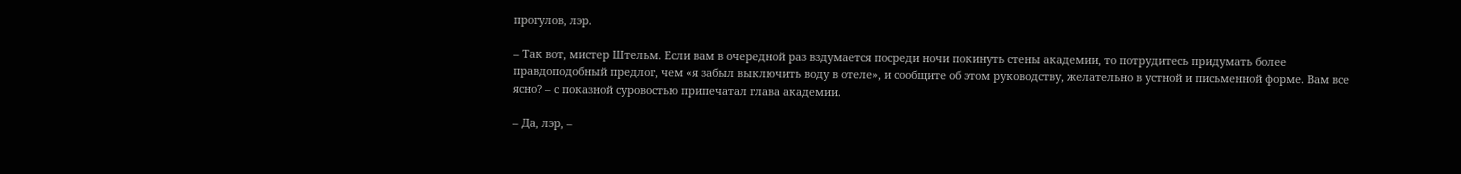прогулов, лэр.

– Так вот, мистер Штельм. Если вам в очередной раз вздумается посреди ночи покинуть стены академии, то потрудитесь придумать более правдоподобный предлог, чем «я забыл выключить воду в отеле», и сообщите об этом руководству, желательно в устной и письменной форме. Вам все ясно? – с показной суровостью припечатал глава академии.

– Да, лэр, –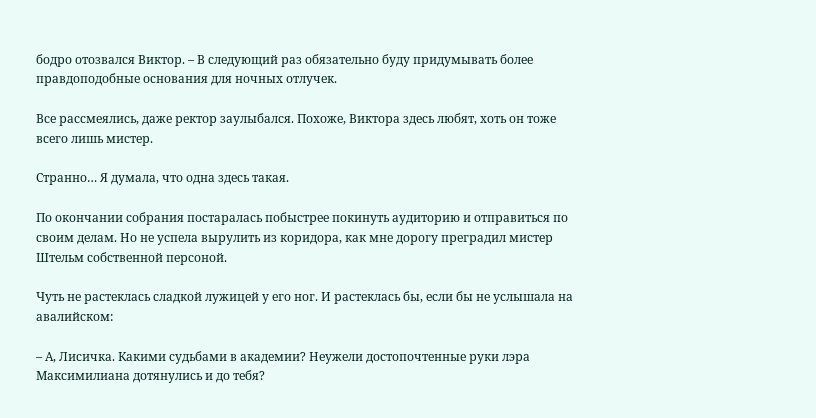бодро отозвался Виктор. – В следующий раз обязательно буду придумывать более правдоподобные основания для ночных отлучек.

Все рассмеялись, даже ректор заулыбался. Похоже, Виктора здесь любят, хоть он тоже всего лишь мистер.

Странно… Я думала, что одна здесь такая.

По окончании собрания постаралась побыстрее покинуть аудиторию и отправиться по своим делам. Но не успела вырулить из коридора, как мне дорогу преградил мистер Штельм собственной персоной.

Чуть не растеклась сладкой лужицей у его ног. И растеклась бы, если бы не услышала на авалийском:

– А, Лисичка. Какими судьбами в академии? Неужели достопочтенные руки лэра Максимилиана дотянулись и до тебя?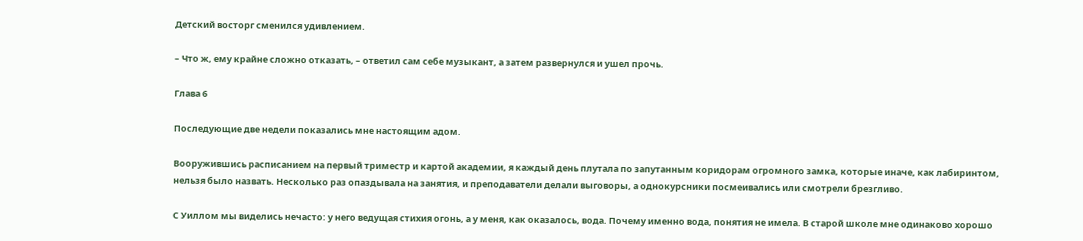Детский восторг сменился удивлением.

– Что ж, ему крайне сложно отказать, – ответил сам себе музыкант, а затем развернулся и ушел прочь.

Глава 6

Последующие две недели показались мне настоящим адом.

Вооружившись расписанием на первый триместр и картой академии, я каждый день плутала по запутанным коридорам огромного замка, которые иначе, как лабиринтом, нельзя было назвать. Несколько раз опаздывала на занятия, и преподаватели делали выговоры, а однокурсники посмеивались или смотрели брезгливо.

С Уиллом мы виделись нечасто: у него ведущая стихия огонь, а у меня, как оказалось, вода. Почему именно вода, понятия не имела. В старой школе мне одинаково хорошо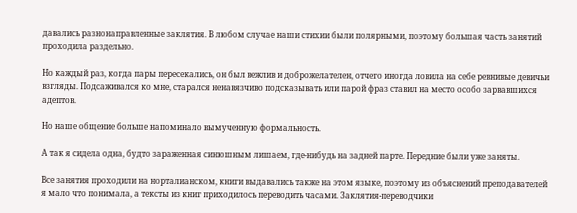давались разнонаправленные заклятия. В любом случае наши стихии были полярными, поэтому большая часть занятий проходила раздельно.

Но каждый раз, когда пары пересекались, он был вежлив и доброжелателен, отчего иногда ловила на себе ревнивые девичьи взгляды. Подсаживался ко мне, старался ненавязчиво подсказывать или парой фраз ставил на место особо зарвавшихся адептов.

Но наше общение больше напоминало вымученную формальность.

А так я сидела одна, будто зараженная синюшным лишаем, где-нибудь на задней парте. Передние были уже заняты.

Все занятия проходили на норталианском, книги выдавались также на этом языке, поэтому из объяснений преподавателей я мало что понимала, а тексты из книг приходилось переводить часами. Заклятия-переводчики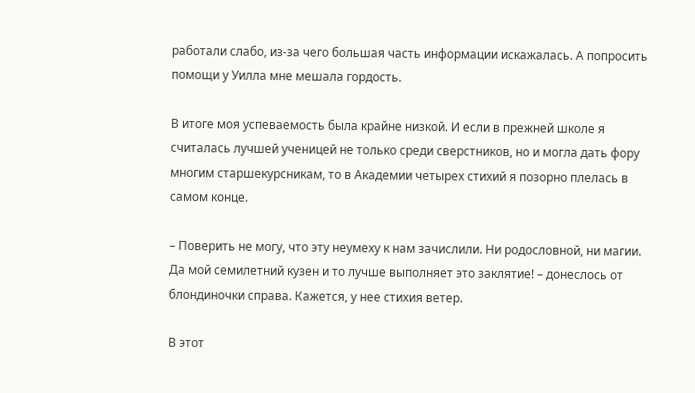работали слабо, из-за чего большая часть информации искажалась. А попросить помощи у Уилла мне мешала гордость.

В итоге моя успеваемость была крайне низкой. И если в прежней школе я считалась лучшей ученицей не только среди сверстников, но и могла дать фору многим старшекурсникам, то в Академии четырех стихий я позорно плелась в самом конце.

– Поверить не могу, что эту неумеху к нам зачислили. Ни родословной, ни магии. Да мой семилетний кузен и то лучше выполняет это заклятие! – донеслось от блондиночки справа. Кажется, у нее стихия ветер.

В этот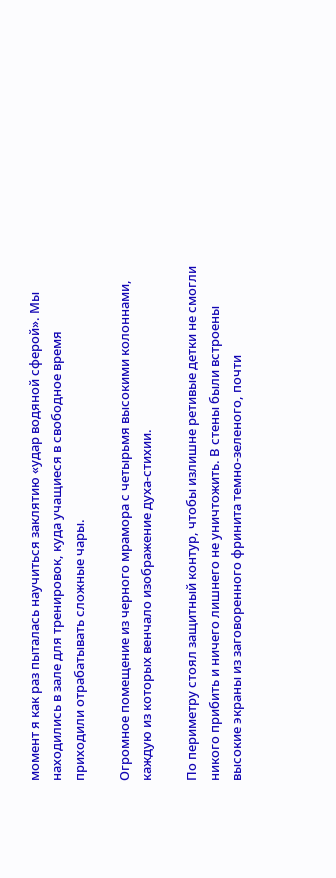момент я как раз пыталась научиться заклятию «удар водяной сферой». Мы находились в зале для тренировок, куда учащиеся в свободное время приходили отрабатывать сложные чары.

Огромное помещение из черного мрамора с четырьмя высокими колоннами, каждую из которых венчало изображение духа-стихии.

По периметру стоял защитный контур, чтобы излишне ретивые детки не смогли никого прибить и ничего лишнего не уничтожить. В стены были встроены высокие экраны из заговоренного фринита темно-зеленого, почти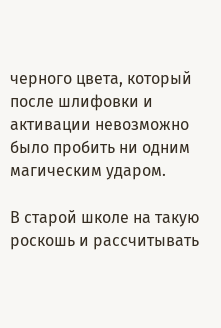черного цвета, который после шлифовки и активации невозможно было пробить ни одним магическим ударом.

В старой школе на такую роскошь и рассчитывать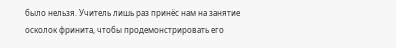было нельзя. Учитель лишь раз принёс нам на занятие осколок фринита, чтобы продемонстрировать его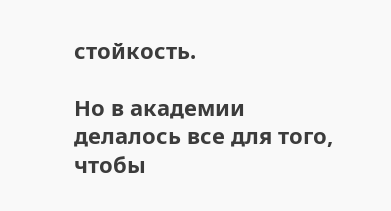стойкость.

Но в академии делалось все для того, чтобы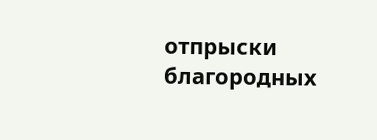отпрыски благородных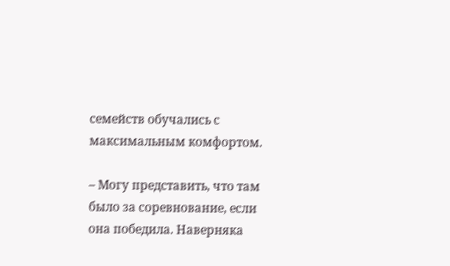семейств обучались с максимальным комфортом.

– Могу представить, что там было за соревнование, если она победила. Наверняка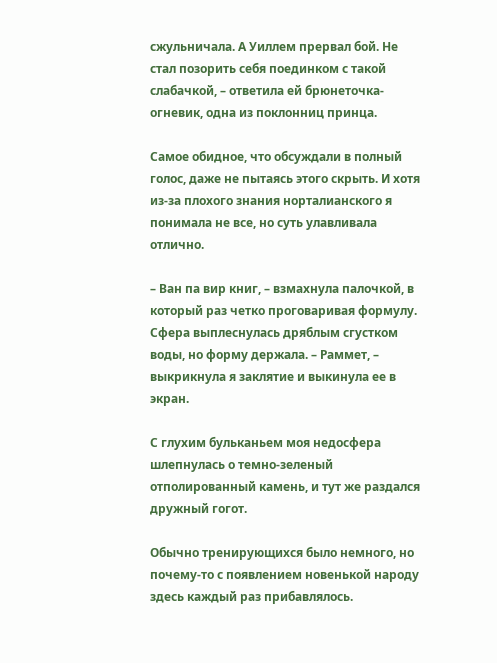сжульничала. А Уиллем прервал бой. Не стал позорить себя поединком с такой слабачкой, – ответила ей брюнеточка-огневик, одна из поклонниц принца.

Самое обидное, что обсуждали в полный голос, даже не пытаясь этого скрыть. И хотя из-за плохого знания норталианского я понимала не все, но суть улавливала отлично.

– Ван па вир книг, – взмахнула палочкой, в который раз четко проговаривая формулу. Сфера выплеснулась дряблым сгустком воды, но форму держала. – Раммет, – выкрикнула я заклятие и выкинула ее в экран.

С глухим бульканьем моя недосфера шлепнулась о темно-зеленый отполированный камень, и тут же раздался дружный гогот.

Обычно тренирующихся было немного, но почему-то с появлением новенькой народу здесь каждый раз прибавлялось.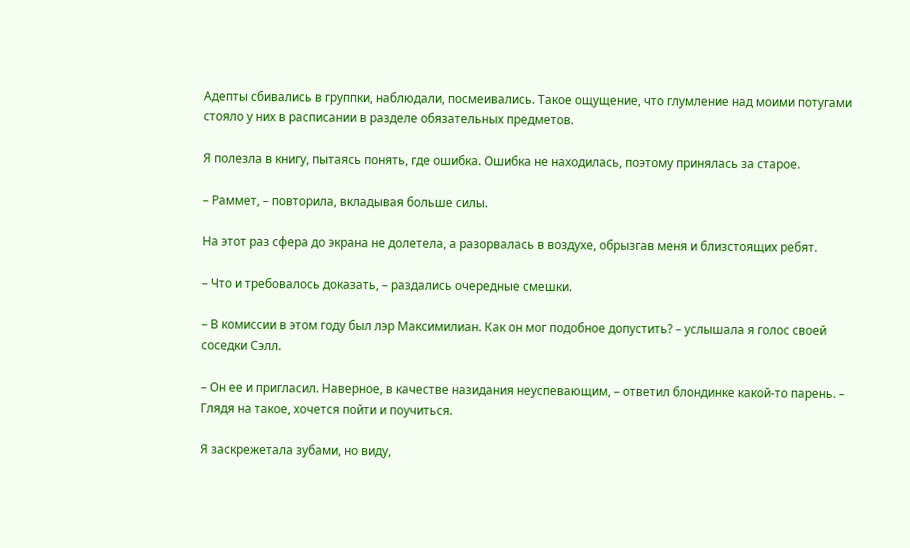Адепты сбивались в группки, наблюдали, посмеивались. Такое ощущение, что глумление над моими потугами стояло у них в расписании в разделе обязательных предметов.

Я полезла в книгу, пытаясь понять, где ошибка. Ошибка не находилась, поэтому принялась за старое.

– Раммет, – повторила, вкладывая больше силы.

На этот раз сфера до экрана не долетела, а разорвалась в воздухе, обрызгав меня и близстоящих ребят.

– Что и требовалось доказать, – раздались очередные смешки.

– В комиссии в этом году был лэр Максимилиан. Как он мог подобное допустить? – услышала я голос своей соседки Сэлл.

– Он ее и пригласил. Наверное, в качестве назидания неуспевающим, – ответил блондинке какой-то парень. – Глядя на такое, хочется пойти и поучиться.

Я заскрежетала зубами, но виду,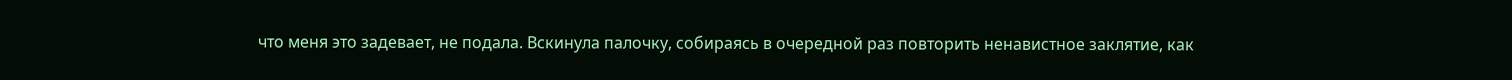что меня это задевает, не подала. Вскинула палочку, собираясь в очередной раз повторить ненавистное заклятие, как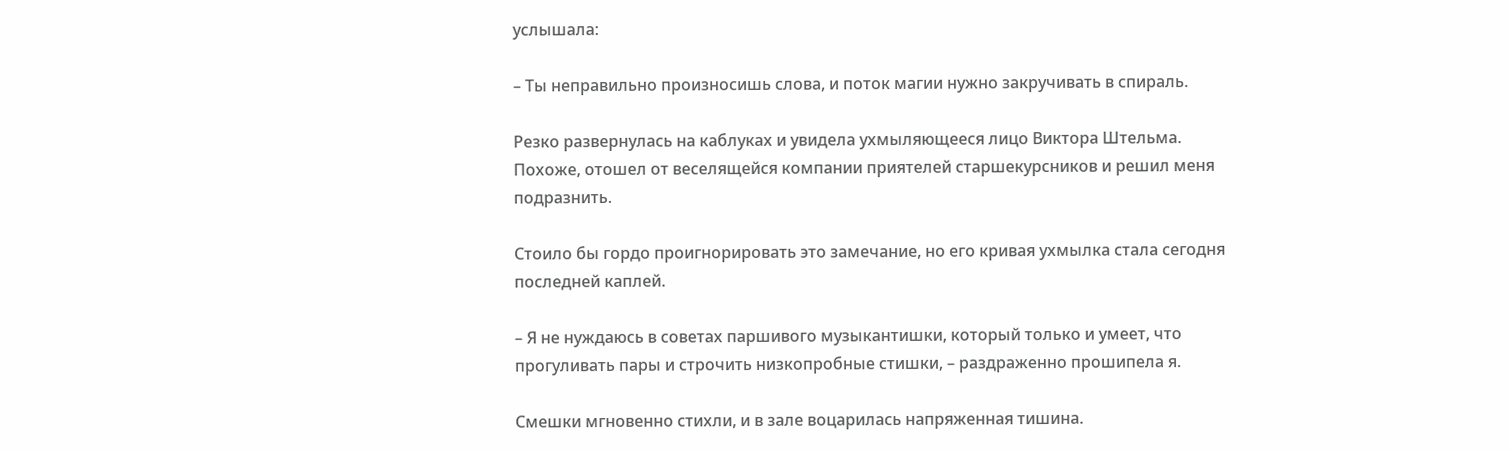услышала:

– Ты неправильно произносишь слова, и поток магии нужно закручивать в спираль.

Резко развернулась на каблуках и увидела ухмыляющееся лицо Виктора Штельма. Похоже, отошел от веселящейся компании приятелей старшекурсников и решил меня подразнить.

Стоило бы гордо проигнорировать это замечание, но его кривая ухмылка стала сегодня последней каплей.

– Я не нуждаюсь в советах паршивого музыкантишки, который только и умеет, что прогуливать пары и строчить низкопробные стишки, – раздраженно прошипела я.

Смешки мгновенно стихли, и в зале воцарилась напряженная тишина.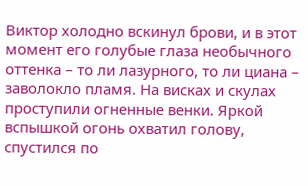Виктор холодно вскинул брови, и в этот момент его голубые глаза необычного оттенка – то ли лазурного, то ли циана – заволокло пламя. На висках и скулах проступили огненные венки. Яркой вспышкой огонь охватил голову, спустился по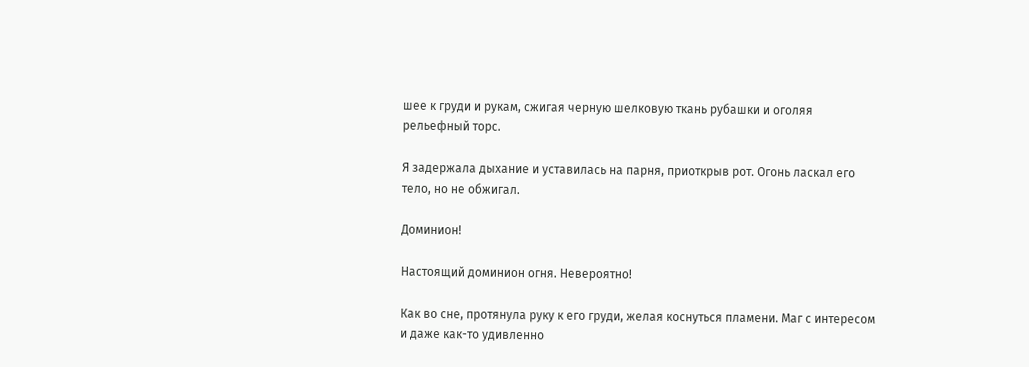шее к груди и рукам, сжигая черную шелковую ткань рубашки и оголяя рельефный торс.

Я задержала дыхание и уставилась на парня, приоткрыв рот. Огонь ласкал его тело, но не обжигал.

Доминион!

Настоящий доминион огня. Невероятно!

Как во сне, протянула руку к его груди, желая коснуться пламени. Маг с интересом и даже как-то удивленно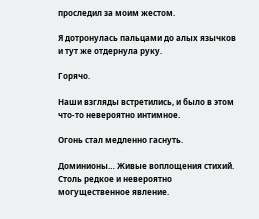проследил за моим жестом.

Я дотронулась пальцами до алых язычков и тут же отдернула руку.

Горячо.

Наши взгляды встретились, и было в этом что-то невероятно интимное.

Огонь стал медленно гаснуть.

Доминионы… Живые воплощения стихий. Столь редкое и невероятно могущественное явление.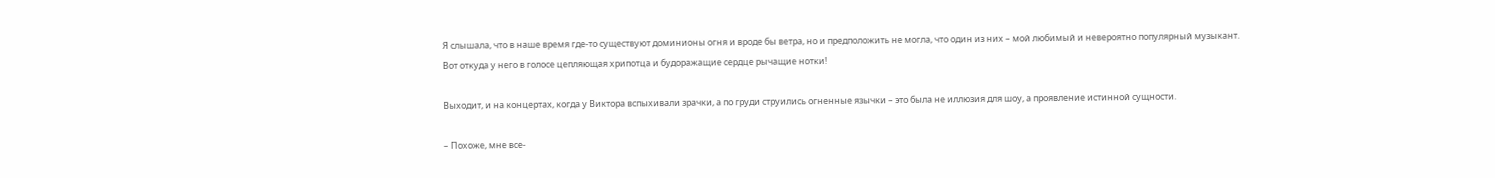Я слышала, что в наше время где-то существуют доминионы огня и вроде бы ветра, но и предположить не могла, что один из них – мой любимый и невероятно популярный музыкант. Вот откуда у него в голосе цепляющая хрипотца и будоражащие сердце рычащие нотки!

Выходит, и на концертах, когда у Виктора вспыхивали зрачки, а по груди струились огненные язычки – это была не иллюзия для шоу, а проявление истинной сущности.

– Похоже, мне все-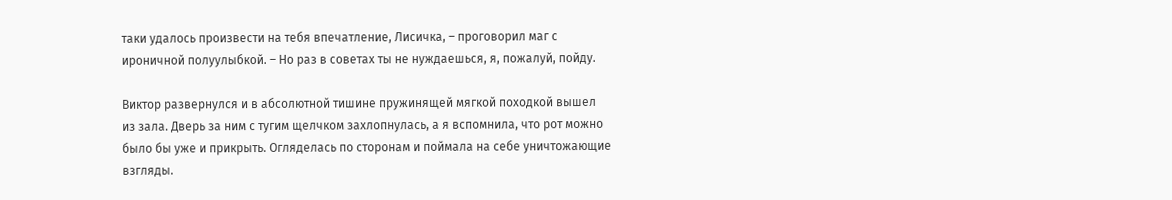таки удалось произвести на тебя впечатление, Лисичка, – проговорил маг с ироничной полуулыбкой. – Но раз в советах ты не нуждаешься, я, пожалуй, пойду.

Виктор развернулся и в абсолютной тишине пружинящей мягкой походкой вышел из зала. Дверь за ним с тугим щелчком захлопнулась, а я вспомнила, что рот можно было бы уже и прикрыть. Огляделась по сторонам и поймала на себе уничтожающие взгляды.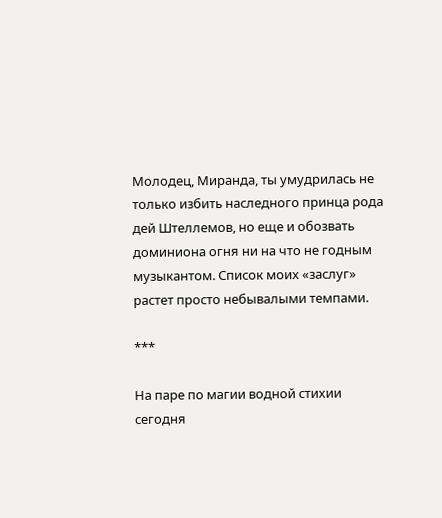Молодец, Миранда, ты умудрилась не только избить наследного принца рода дей Штеллемов, но еще и обозвать доминиона огня ни на что не годным музыкантом. Список моих «заслуг» растет просто небывалыми темпами.

***

На паре по магии водной стихии сегодня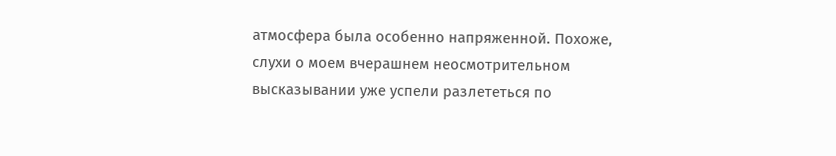атмосфера была особенно напряженной. Похоже, слухи о моем вчерашнем неосмотрительном высказывании уже успели разлететься по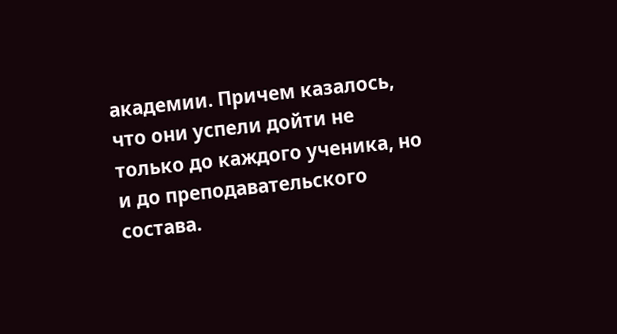академии. Причем казалось, что они успели дойти не только до каждого ученика, но и до преподавательского состава.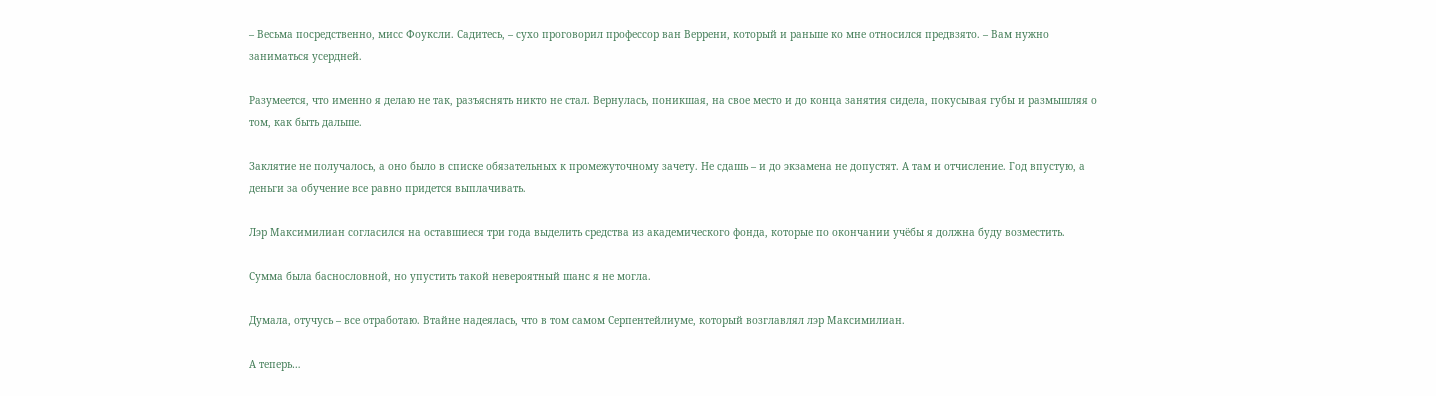– Весьма посредственно, мисс Фоуксли. Садитесь, – сухо проговорил профессор ван Веррени, который и раньше ко мне относился предвзято. – Вам нужно заниматься усердней.

Разумеется, что именно я делаю не так, разъяснять никто не стал. Вернулась, поникшая, на свое место и до конца занятия сидела, покусывая губы и размышляя о том, как быть дальше.

Заклятие не получалось, а оно было в списке обязательных к промежуточному зачету. Не сдашь – и до экзамена не допустят. А там и отчисление. Год впустую, а деньги за обучение все равно придется выплачивать.

Лэр Максимилиан согласился на оставшиеся три года выделить средства из академического фонда, которые по окончании учёбы я должна буду возместить.

Сумма была баснословной, но упустить такой невероятный шанс я не могла.

Думала, отучусь – все отработаю. Втайне надеялась, что в том самом Серпентейлиуме, который возглавлял лэр Максимилиан.

А теперь…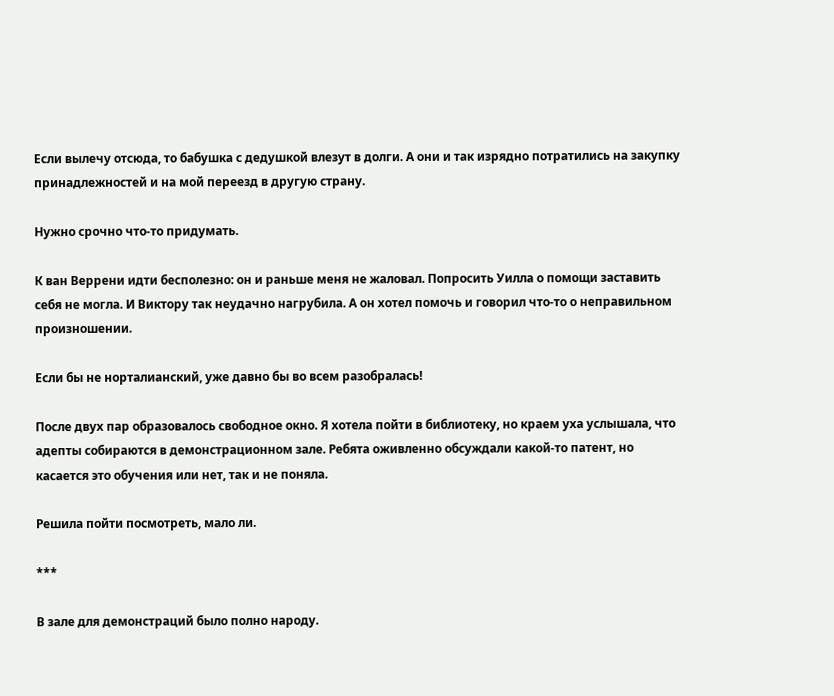Если вылечу отсюда, то бабушка с дедушкой влезут в долги. А они и так изрядно потратились на закупку принадлежностей и на мой переезд в другую страну.

Нужно срочно что-то придумать.

К ван Веррени идти бесполезно: он и раньше меня не жаловал. Попросить Уилла о помощи заставить себя не могла. И Виктору так неудачно нагрубила. А он хотел помочь и говорил что-то о неправильном произношении.

Если бы не норталианский, уже давно бы во всем разобралась!

После двух пар образовалось свободное окно. Я хотела пойти в библиотеку, но краем уха услышала, что адепты собираются в демонстрационном зале. Ребята оживленно обсуждали какой-то патент, но касается это обучения или нет, так и не поняла.

Решила пойти посмотреть, мало ли.

***

В зале для демонстраций было полно народу.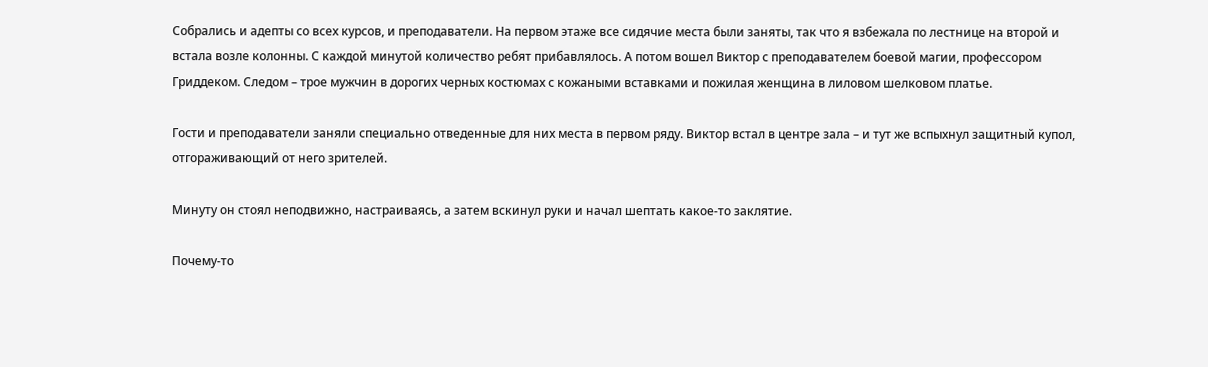Собрались и адепты со всех курсов, и преподаватели. На первом этаже все сидячие места были заняты, так что я взбежала по лестнице на второй и встала возле колонны. С каждой минутой количество ребят прибавлялось. А потом вошел Виктор с преподавателем боевой магии, профессором Гриддеком. Следом – трое мужчин в дорогих черных костюмах с кожаными вставками и пожилая женщина в лиловом шелковом платье.

Гости и преподаватели заняли специально отведенные для них места в первом ряду. Виктор встал в центре зала – и тут же вспыхнул защитный купол, отгораживающий от него зрителей.

Минуту он стоял неподвижно, настраиваясь, а затем вскинул руки и начал шептать какое-то заклятие.

Почему-то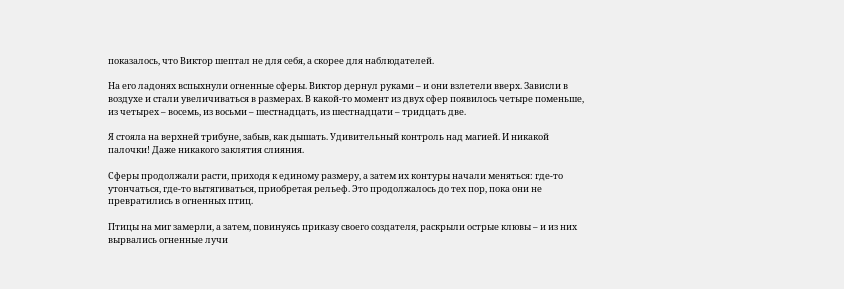показалось, что Виктор шептал не для себя, а скорее для наблюдателей.

На его ладонях вспыхнули огненные сферы. Виктор дернул руками – и они взлетели вверх. Зависли в воздухе и стали увеличиваться в размерах. В какой-то момент из двух сфер появилось четыре поменьше, из четырех – восемь, из восьми – шестнадцать, из шестнадцати – тридцать две.

Я стояла на верхней трибуне, забыв, как дышать. Удивительный контроль над магией. И никакой палочки! Даже никакого заклятия слияния.

Сферы продолжали расти, приходя к единому размеру, а затем их контуры начали меняться: где-то утончаться, где-то вытягиваться, приобретая рельеф. Это продолжалось до тех пор, пока они не превратились в огненных птиц.

Птицы на миг замерли, а затем, повинуясь приказу своего создателя, раскрыли острые клювы – и из них вырвались огненные лучи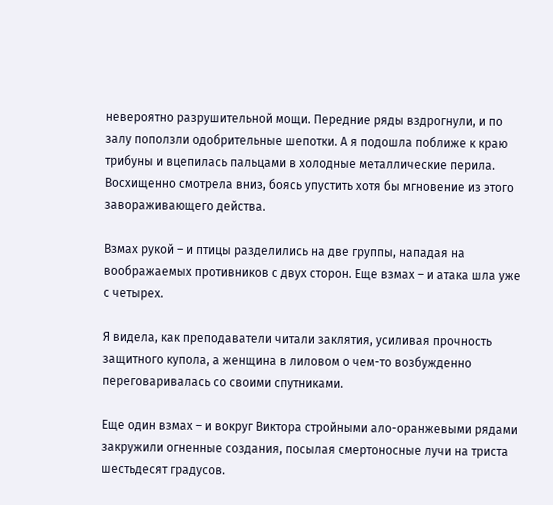невероятно разрушительной мощи. Передние ряды вздрогнули, и по залу поползли одобрительные шепотки. А я подошла поближе к краю трибуны и вцепилась пальцами в холодные металлические перила. Восхищенно смотрела вниз, боясь упустить хотя бы мгновение из этого завораживающего действа.

Взмах рукой – и птицы разделились на две группы, нападая на воображаемых противников с двух сторон. Еще взмах – и атака шла уже с четырех.

Я видела, как преподаватели читали заклятия, усиливая прочность защитного купола, а женщина в лиловом о чем-то возбужденно переговаривалась со своими спутниками.

Еще один взмах – и вокруг Виктора стройными ало-оранжевыми рядами закружили огненные создания, посылая смертоносные лучи на триста шестьдесят градусов.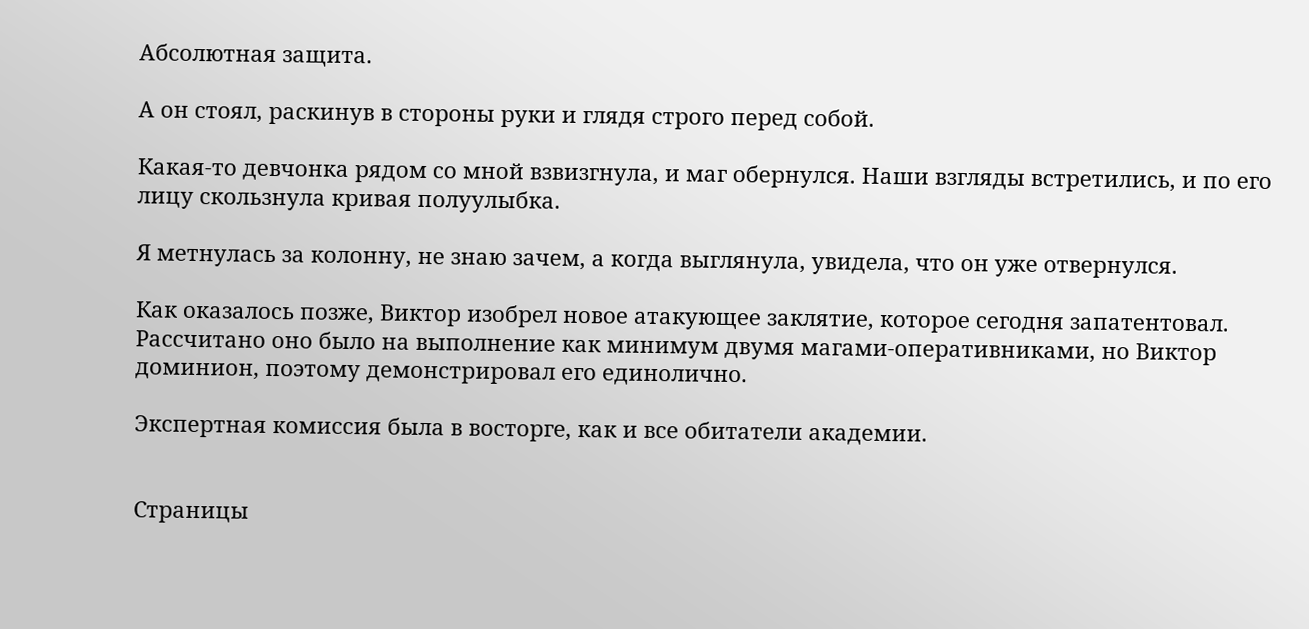Абсолютная защита.

А он стоял, раскинув в стороны руки и глядя строго перед собой.

Какая-то девчонка рядом со мной взвизгнула, и маг обернулся. Наши взгляды встретились, и по его лицу скользнула кривая полуулыбка.

Я метнулась за колонну, не знаю зачем, а когда выглянула, увидела, что он уже отвернулся.

Как оказалось позже, Виктор изобрел новое атакующее заклятие, которое сегодня запатентовал. Рассчитано оно было на выполнение как минимум двумя магами-оперативниками, но Виктор доминион, поэтому демонстрировал его единолично.

Экспертная комиссия была в восторге, как и все обитатели академии.


Страницы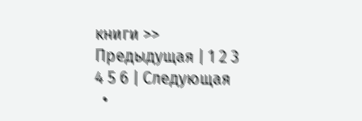книги >> Предыдущая | 1 2 3 4 5 6 | Следующая
  •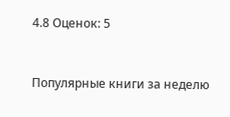4.8 Оценок: 5


Популярные книги за неделю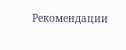Рекомендации